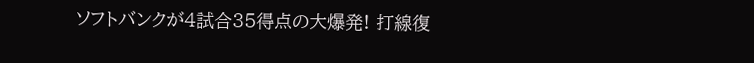ソフトバンクが4試合35得点の大爆発! 打線復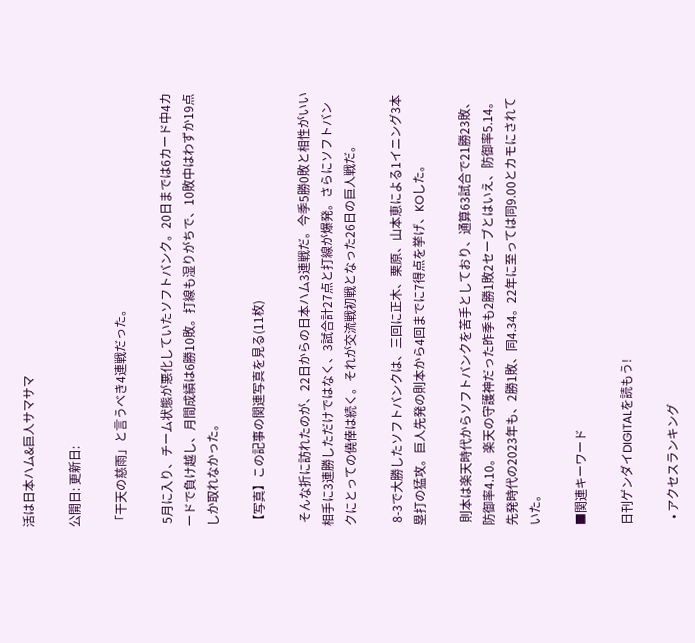活は日本ハム&巨人サマサマ

公開日: 更新日:

「干天の慈雨」と言うべき4連戦だった。

 5月に入り、チーム状態が悪化していたソフトバンク。20日までは6カード中4カードで負け越し、月間成績は6勝10敗。打線も湿りがちで、10敗中はわずか19点しか取れなかった。

【写真】この記事の関連写真を見る(11枚)

 そんな折に訪れたのが、22日からの日本ハム3連戦だ。今季5勝0敗と相性がいい相手に3連勝しただけではなく、3試合計27点と打線が爆発。さらにソフトバンクにとっての僥倖は続く。それが交流戦初戦となった26日の巨人戦だ。

 8-3で大勝したソフトバンクは、三回に正木、栗原、山本恵による1イニング3本塁打の猛攻。巨人先発の則本から4回までに7得点を挙げ、KOした。

 則本は楽天時代からソフトバンクを苦手としており、通算63試合で21勝23敗、防御率4.10。楽天の守護神だった昨季も2勝1敗2セーブとはいえ、防御率5.14。先発時代の2023年も、2勝1敗、同4.34。22年に至っては同9.00とカモにされていた。

■関連キーワード

日刊ゲンダイDIGITALを読もう!

  • アクセスランキング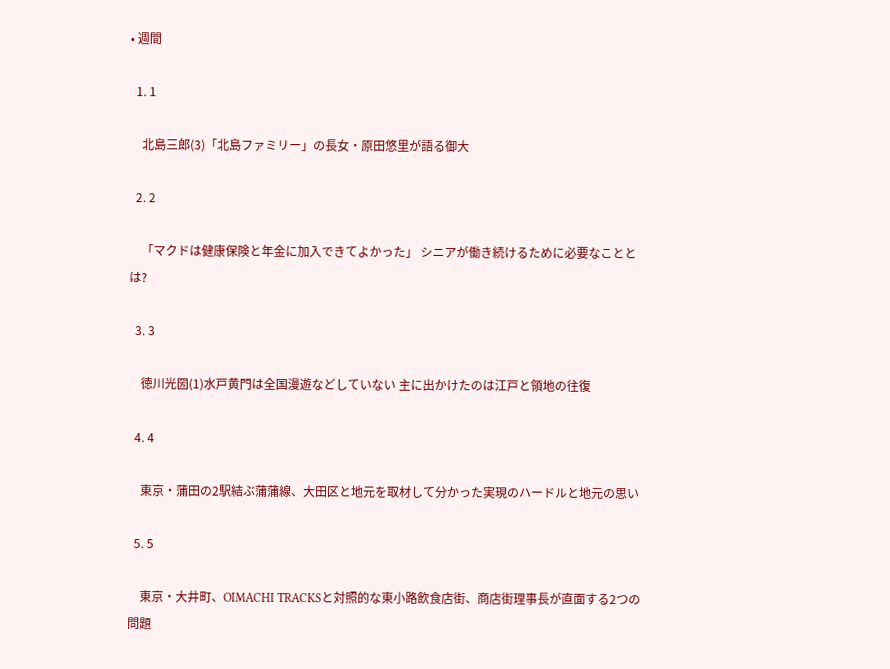• 週間

  1. 1

    北島三郎(3)「北島ファミリー」の長女・原田悠里が語る御大

  2. 2

    「マクドは健康保険と年金に加入できてよかった」 シニアが働き続けるために必要なこととは?

  3. 3

    徳川光圀(1)水戸黄門は全国漫遊などしていない 主に出かけたのは江戸と領地の往復

  4. 4

    東京・蒲田の2駅結ぶ蒲蒲線、大田区と地元を取材して分かった実現のハードルと地元の思い

  5. 5

    東京・大井町、OIMACHI TRACKSと対照的な東小路飲食店街、商店街理事長が直面する2つの問題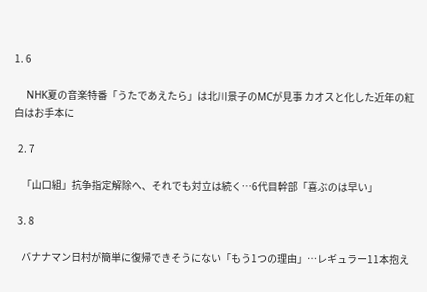1. 6

    NHK夏の音楽特番「うたであえたら」は北川景子のMCが見事 カオスと化した近年の紅白はお手本に

  2. 7

    「山口組」抗争指定解除へ、それでも対立は続く…6代目幹部「喜ぶのは早い」

  3. 8

    バナナマン日村が簡単に復帰できそうにない「もう1つの理由」…レギュラー11本抱え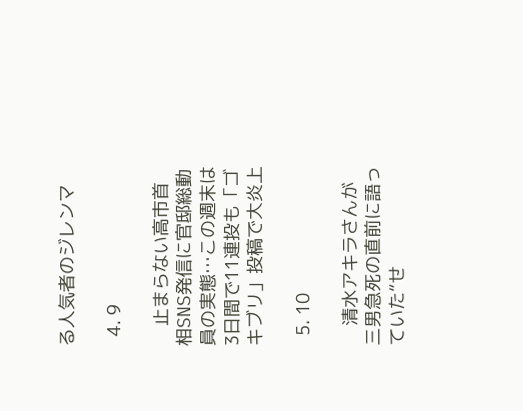る人気者のジレンマ

  4. 9

    止まらない高市首相SNS発信に官邸総動員の実態…この週末は3日間で11連投も「ゴキブリ」投稿で大炎上

  5. 10

    清水アキラさんが三男急死の直前に語っていた“せ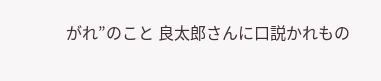がれ”のこと 良太郎さんに口説かれもの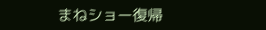まねショー復帰